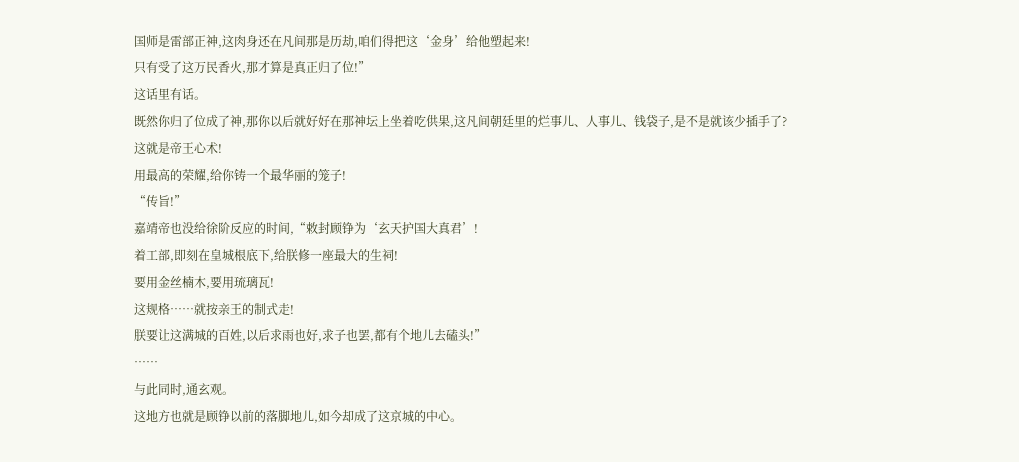国师是雷部正神,这肉身还在凡间那是历劫,咱们得把这‘金身’给他塑起来!
只有受了这万民香火,那才算是真正归了位!”
这话里有话。
既然你归了位成了神,那你以后就好好在那神坛上坐着吃供果,这凡间朝廷里的烂事儿、人事儿、钱袋子,是不是就该少插手了?
这就是帝王心术!
用最高的荣耀,给你铸一个最华丽的笼子!
“传旨!”
嘉靖帝也没给徐阶反应的时间,“敕封顾铮为‘玄天护国大真君’!
着工部,即刻在皇城根底下,给朕修一座最大的生祠!
要用金丝楠木,要用琉璃瓦!
这规格……就按亲王的制式走!
朕要让这满城的百姓,以后求雨也好,求子也罢,都有个地儿去磕头!”
……
与此同时,通玄观。
这地方也就是顾铮以前的落脚地儿,如今却成了这京城的中心。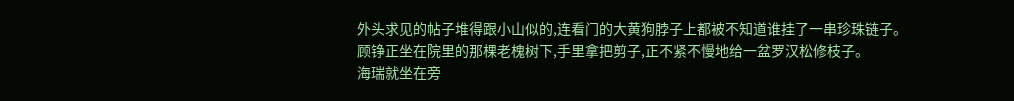外头求见的帖子堆得跟小山似的,连看门的大黄狗脖子上都被不知道谁挂了一串珍珠链子。
顾铮正坐在院里的那棵老槐树下,手里拿把剪子,正不紧不慢地给一盆罗汉松修枝子。
海瑞就坐在旁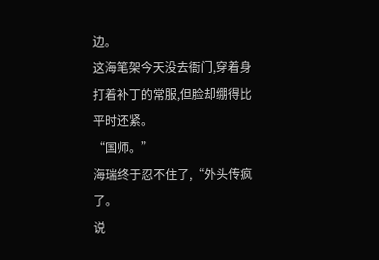边。
这海笔架今天没去衙门,穿着身打着补丁的常服,但脸却绷得比平时还紧。
“国师。”
海瑞终于忍不住了,“外头传疯了。
说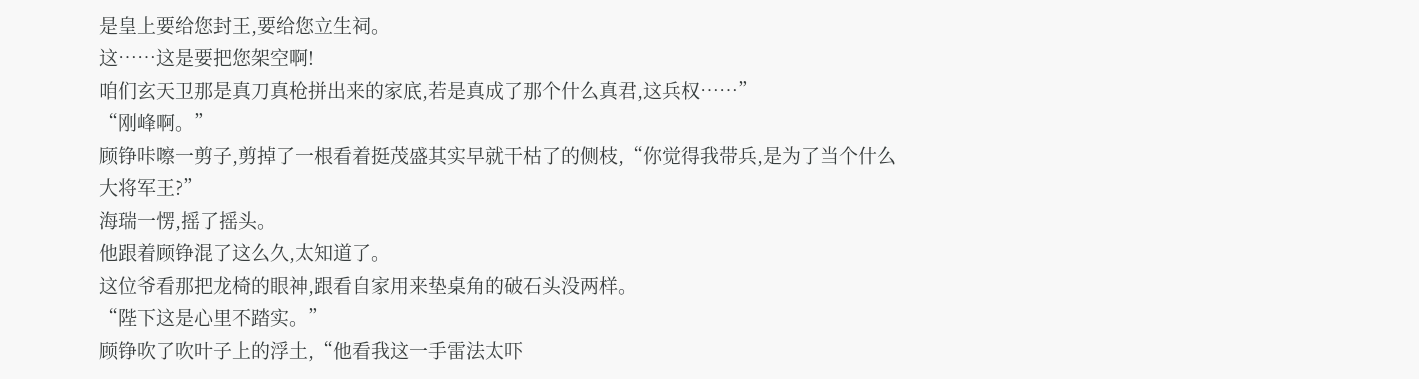是皇上要给您封王,要给您立生祠。
这……这是要把您架空啊!
咱们玄天卫那是真刀真枪拼出来的家底,若是真成了那个什么真君,这兵权……”
“刚峰啊。”
顾铮咔嚓一剪子,剪掉了一根看着挺茂盛其实早就干枯了的侧枝,“你觉得我带兵,是为了当个什么大将军王?”
海瑞一愣,摇了摇头。
他跟着顾铮混了这么久,太知道了。
这位爷看那把龙椅的眼神,跟看自家用来垫桌角的破石头没两样。
“陛下这是心里不踏实。”
顾铮吹了吹叶子上的浮土,“他看我这一手雷法太吓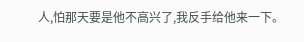人,怕那天要是他不高兴了,我反手给他来一下。